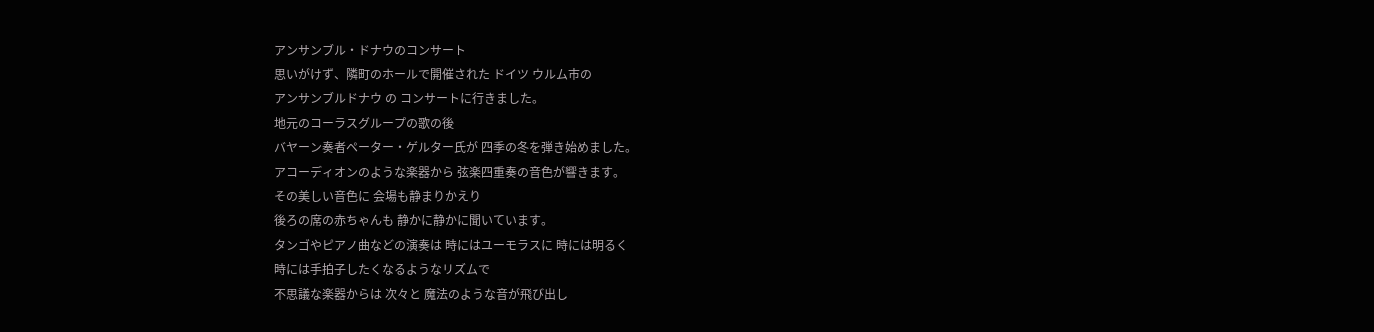アンサンブル・ドナウのコンサート
思いがけず、隣町のホールで開催された ドイツ ウルム市の
アンサンブルドナウ の コンサートに行きました。
地元のコーラスグループの歌の後
バヤーン奏者ペーター・ゲルター氏が 四季の冬を弾き始めました。
アコーディオンのような楽器から 弦楽四重奏の音色が響きます。
その美しい音色に 会場も静まりかえり
後ろの席の赤ちゃんも 静かに静かに聞いています。
タンゴやピアノ曲などの演奏は 時にはユーモラスに 時には明るく
時には手拍子したくなるようなリズムで
不思議な楽器からは 次々と 魔法のような音が飛び出し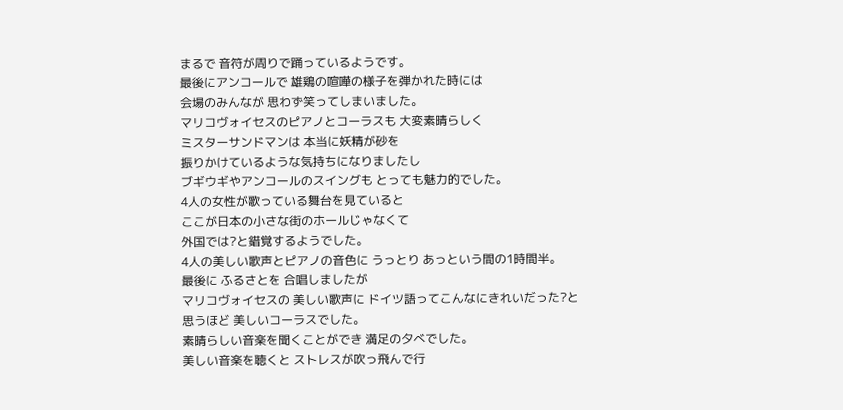まるで 音符が周りで踊っているようです。
最後にアンコールで 雄鶏の喧嘩の様子を弾かれた時には
会場のみんなが 思わず笑ってしまいました。
マリコヴォイセスのピアノとコーラスも 大変素晴らしく
ミスターサンドマンは 本当に妖精が砂を
振りかけているような気持ちになりましたし
ブギウギやアンコールのスイングも とっても魅力的でした。
4人の女性が歌っている舞台を見ていると
ここが日本の小さな街のホールじゃなくて
外国では?と錯覚するようでした。
4人の美しい歌声とピアノの音色に うっとり あっという間の1時間半。
最後に ふるさとを 合唱しましたが
マリコヴォイセスの 美しい歌声に ドイツ語ってこんなにきれいだった?と
思うほど 美しいコーラスでした。
素晴らしい音楽を聞くことができ 満足の夕べでした。
美しい音楽を聴くと ストレスが吹っ飛んで行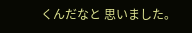くんだなと 思いました。